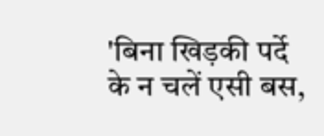'बिना खिड़की पर्दे के न चलें एसी बस,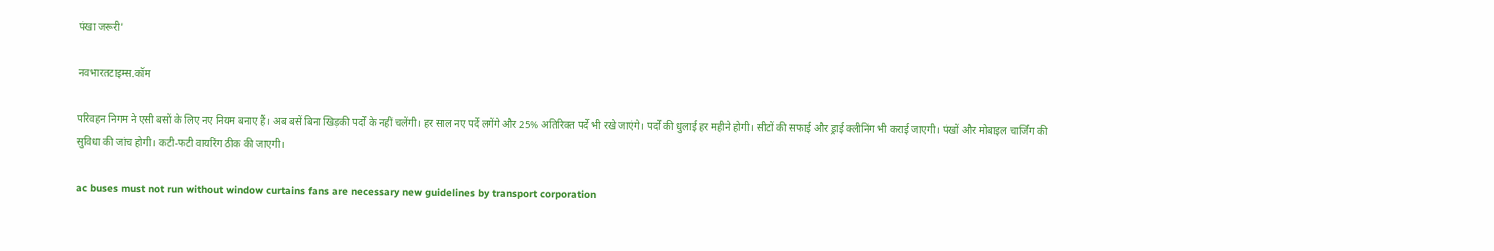पंखा जरूरी'

नवभारतटाइम्स.कॉम

परिवहन निगम ने एसी बसों के लिए नए नियम बनाए हैं। अब बसें बिना खिड़की पर्दों के नहीं चलेंगी। हर साल नए पर्दे लगेंगे और 25% अतिरिक्त पर्दे भी रखे जाएंगे। पर्दों की धुलाई हर महीने होगी। सीटों की सफाई और ड्राई क्लीनिंग भी कराई जाएगी। पंखों और मोबाइल चार्जिंग की सुविधा की जांच होगी। कटी-फटी वायरिंग ठीक की जाएगी।

ac buses must not run without window curtains fans are necessary new guidelines by transport corporation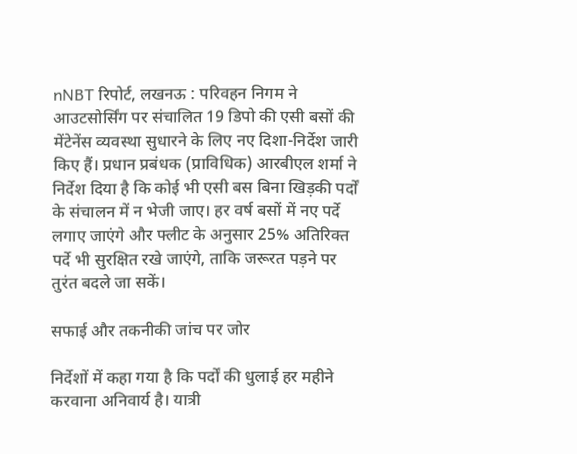nNBT रिपोर्ट, लखनऊ : परिवहन निगम ने आउटसोर्सिंग पर संचालित 19 डिपो की एसी बसों की मेंटेनेंस व्यवस्था सुधारने के लिए नए दिशा-निर्देश जारी किए हैं। प्रधान प्रबंधक (प्राविधिक) आरबीएल शर्मा ने निर्देश दिया है कि कोई भी एसी बस बिना खिड़की पर्दों के संचालन में न भेजी जाए। हर वर्ष बसों में नए पर्दे लगाए जाएंगे और फ्लीट के अनुसार 25% अतिरिक्त पर्दे भी सुरक्षित रखे जाएंगे, ताकि जरूरत पड़ने पर तुरंत बदले जा सकें।

सफाई और तकनीकी जांच पर जोर

निर्देशों में कहा गया है कि पर्दों की धुलाई हर महीने करवाना अनिवार्य है। यात्री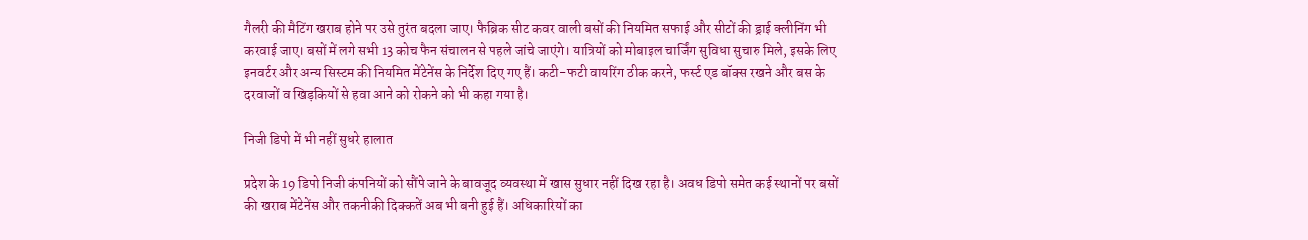गैलरी की मैटिंग खराब होने पर उसे तुरंत बदला जाए। फैब्रिक सीट कवर वाली बसों की नियमित सफाई और सीटों की ड्राई क्लीनिंग भी करवाई जाए। बसों में लगे सभी 13 कोच फैन संचालन से पहले जांचे जाएंगे। यात्रियों को मोबाइल चार्जिंग सुविधा सुचारु मिले, इसके लिए इनवर्टर और अन्य सिस्टम की नियमित मेंटेनेंस के निर्देश दिए गए हैं। कटी-फटी वायरिंग ठीक करने, फर्स्ट एड बॉक्स रखने और बस के दरवाजों व खिड़कियों से हवा आने को रोकने को भी कहा गया है।

निजी डिपो में भी नहीं सुधरे हालात

प्रदेश के 19 डिपो निजी कंपनियों को सौंपे जाने के बावजूद व्यवस्था में खास सुधार नहीं दिख रहा है। अवध डिपो समेत कई स्थानों पर बसों की खराब मेंटेनेंस और तकनीकी दिक्कतें अब भी बनी हुई हैं। अधिकारियों का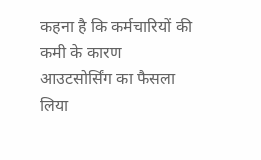कहना है कि कर्मचारियों की कमी के कारण आउटसोर्सिंग का फैसला लिया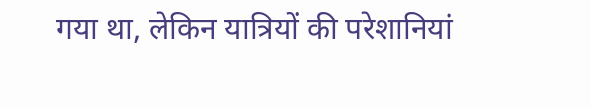गया था, लेकिन यात्रियों की परेशानियां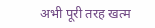अभी पूरी तरह खत्म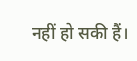नहीं हो सकी हैं।